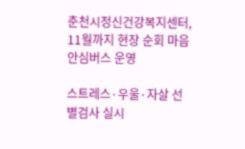춘천시정신건강복지센터, 11월까지 현장 순회 마음안심버스 운영

스트레스·우울·자살 선별검사 실시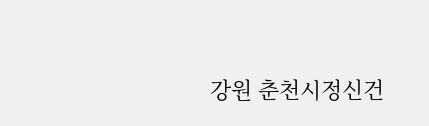강원 춘천시정신건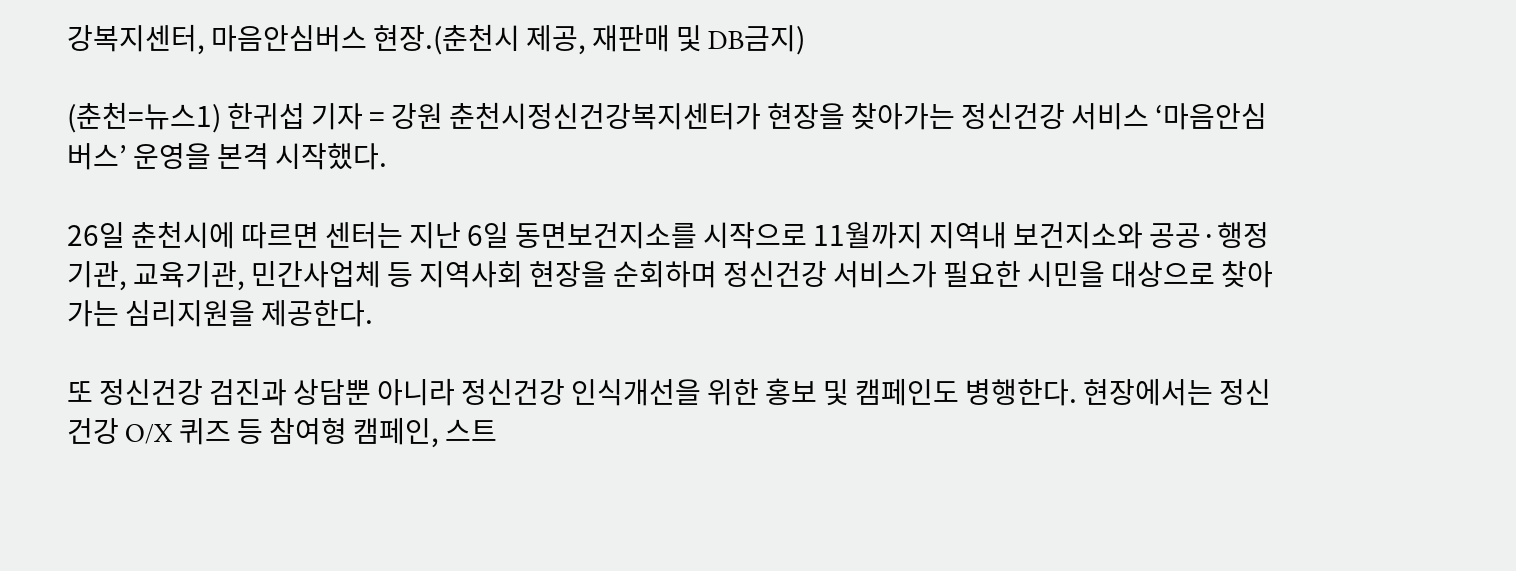강복지센터, 마음안심버스 현장.(춘천시 제공, 재판매 및 DB금지)

(춘천=뉴스1) 한귀섭 기자 = 강원 춘천시정신건강복지센터가 현장을 찾아가는 정신건강 서비스 ‘마음안심버스’ 운영을 본격 시작했다.

26일 춘천시에 따르면 센터는 지난 6일 동면보건지소를 시작으로 11월까지 지역내 보건지소와 공공·행정기관, 교육기관, 민간사업체 등 지역사회 현장을 순회하며 정신건강 서비스가 필요한 시민을 대상으로 찾아가는 심리지원을 제공한다.

또 정신건강 검진과 상담뿐 아니라 정신건강 인식개선을 위한 홍보 및 캠페인도 병행한다. 현장에서는 정신건강 O/X 퀴즈 등 참여형 캠페인, 스트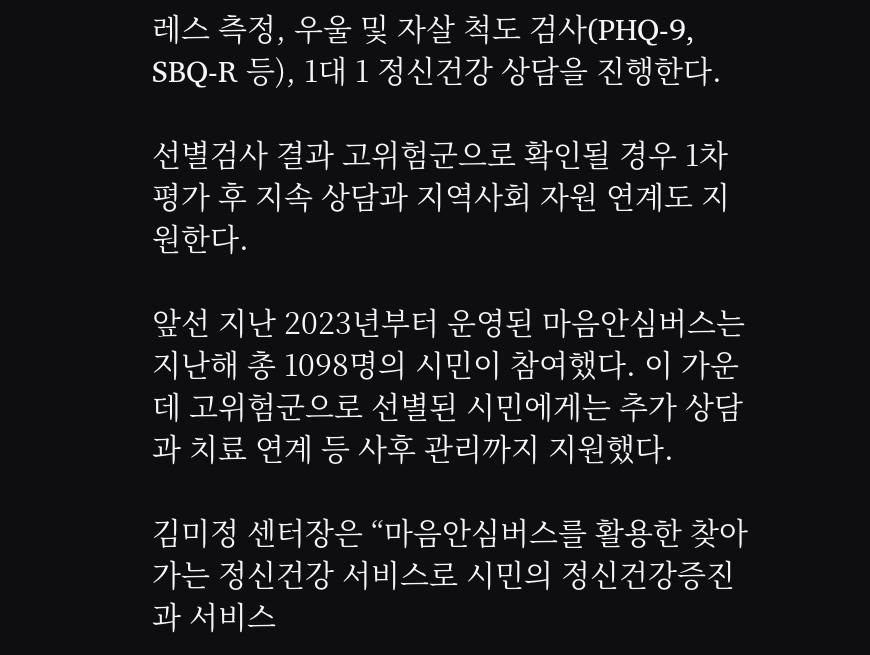레스 측정, 우울 및 자살 척도 검사(PHQ-9, SBQ-R 등), 1대 1 정신건강 상담을 진행한다.

선별검사 결과 고위험군으로 확인될 경우 1차 평가 후 지속 상담과 지역사회 자원 연계도 지원한다.

앞선 지난 2023년부터 운영된 마음안심버스는 지난해 총 1098명의 시민이 참여했다. 이 가운데 고위험군으로 선별된 시민에게는 추가 상담과 치료 연계 등 사후 관리까지 지원했다.

김미정 센터장은 “마음안심버스를 활용한 찾아가는 정신건강 서비스로 시민의 정신건강증진과 서비스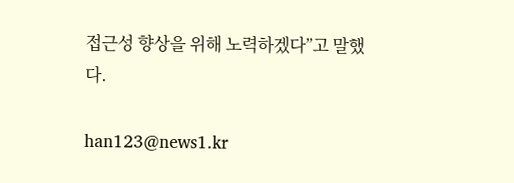접근성 향상을 위해 노력하겠다”고 말했다.

han123@news1.kr